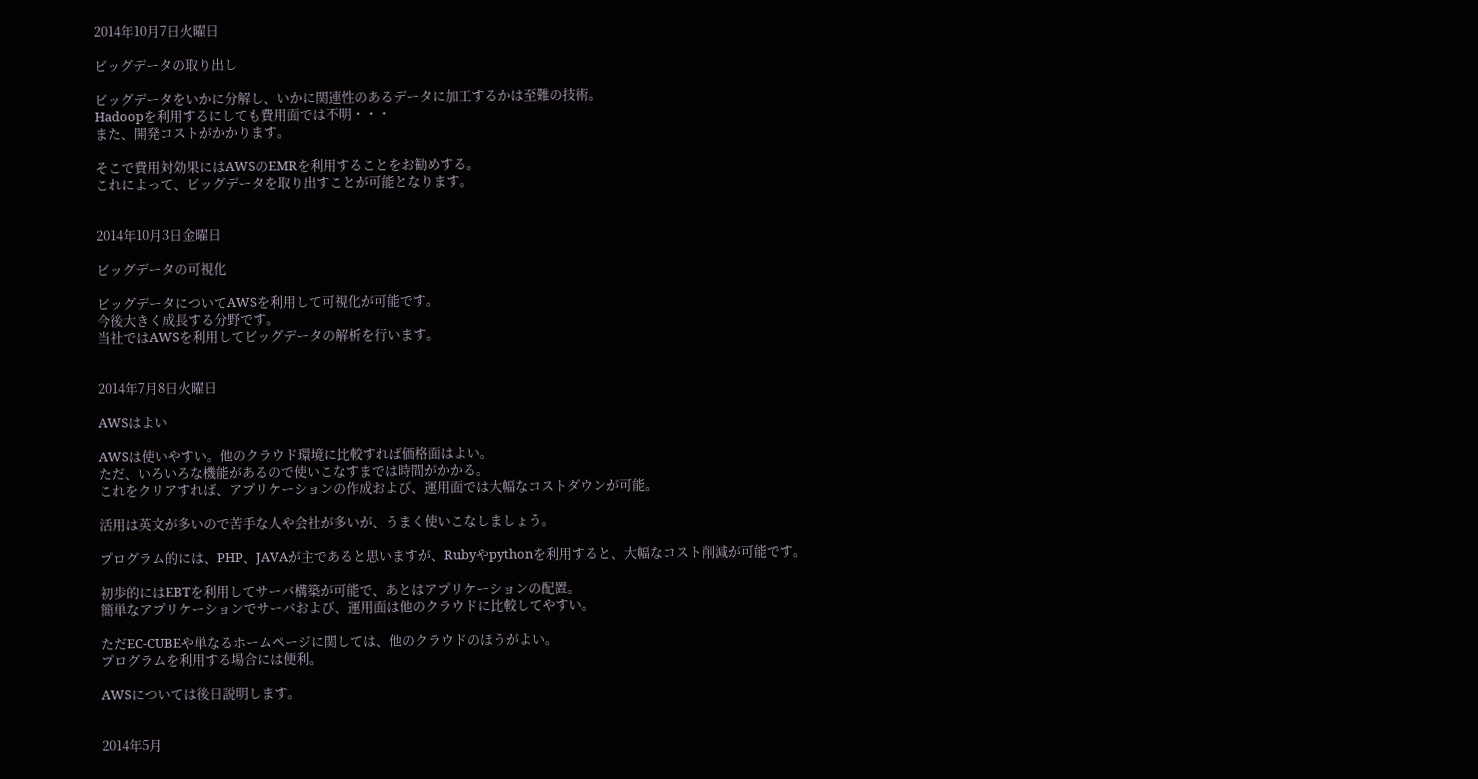2014年10月7日火曜日

ビッグデータの取り出し

ビッグデータをいかに分解し、いかに関連性のあるデータに加工するかは至難の技術。
Hadoopを利用するにしても費用面では不明・・・
また、開発コストがかかります。

そこで費用対効果にはAWSのEMRを利用することをお勧めする。
これによって、ビッグデータを取り出すことが可能となります。


2014年10月3日金曜日

ビッグデータの可視化

ビッグデータについてAWSを利用して可視化が可能です。
今後大きく成長する分野です。
当社ではAWSを利用してビッグデータの解析を行います。


2014年7月8日火曜日

AWSはよい

AWSは使いやすい。他のクラウド環境に比較すれば価格面はよい。
ただ、いろいろな機能があるので使いこなすまでは時間がかかる。
これをクリアすれば、アプリケーションの作成および、運用面では大幅なコストダウンが可能。

活用は英文が多いので苦手な人や会社が多いが、うまく使いこなしましょう。

プログラム的には、PHP、JAVAが主であると思いますが、Rubyやpythonを利用すると、大幅なコスト削減が可能です。

初歩的にはEBTを利用してサーバ構築が可能で、あとはアプリケーションの配置。
簡単なアプリケーションでサーバおよび、運用面は他のクラウドに比較してやすい。

ただEC-CUBEや単なるホームページに関しては、他のクラウドのほうがよい。
プログラムを利用する場合には便利。

AWSについては後日説明します。


2014年5月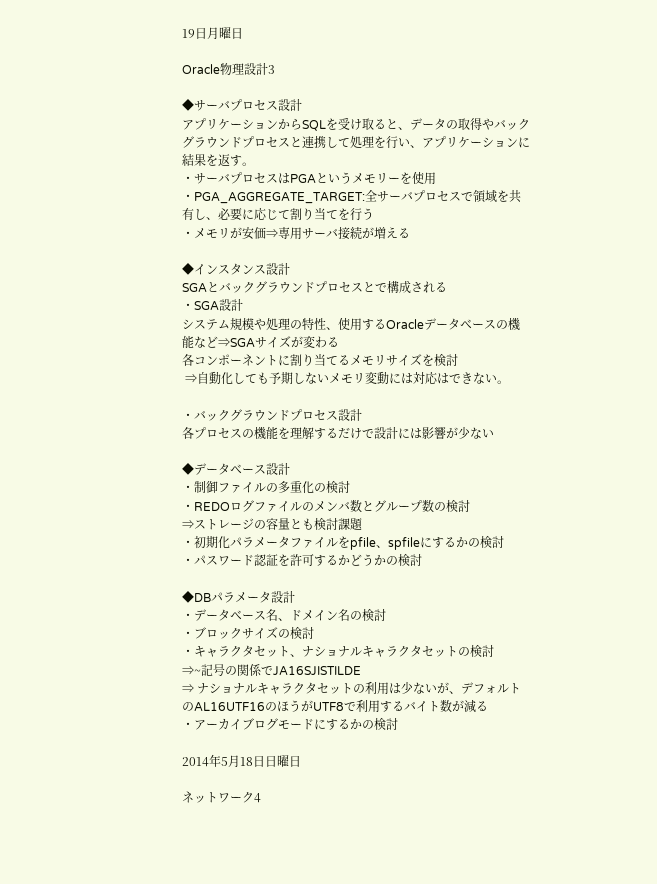19日月曜日

Oracle物理設計3

◆サーバプロセス設計
アプリケーションからSQLを受け取ると、データの取得やバックグラウンドプロセスと連携して処理を行い、アプリケーションに結果を返す。
・サーバプロセスはPGAというメモリーを使用
・PGA_AGGREGATE_TARGET:全サーバプロセスで領域を共有し、必要に応じて割り当てを行う
・メモリが安価⇒専用サーバ接続が増える

◆インスタンス設計
SGAとバックグラウンドプロセスとで構成される
・SGA設計
システム規模や処理の特性、使用するOracleデータベースの機能など⇒SGAサイズが変わる
各コンポーネントに割り当てるメモリサイズを検討
 ⇒自動化しても予期しないメモリ変動には対応はできない。

・バックグラウンドプロセス設計
各プロセスの機能を理解するだけで設計には影響が少ない

◆データベース設計
・制御ファイルの多重化の検討
・REDOログファイルのメンバ数とグループ数の検討
⇒ストレージの容量とも検討課題
・初期化パラメータファイルをpfile、spfileにするかの検討
・パスワード認証を許可するかどうかの検討

◆DBパラメータ設計
・データベース名、ドメイン名の検討
・ブロックサイズの検討
・キャラクタセット、ナショナルキャラクタセットの検討
⇒~記号の関係でJA16SJISTILDE
⇒ ナショナルキャラクタセットの利用は少ないが、デフォルトのAL16UTF16のほうがUTF8で利用するバイト数が減る
・アーカイブログモードにするかの検討

2014年5月18日日曜日

ネットワーク4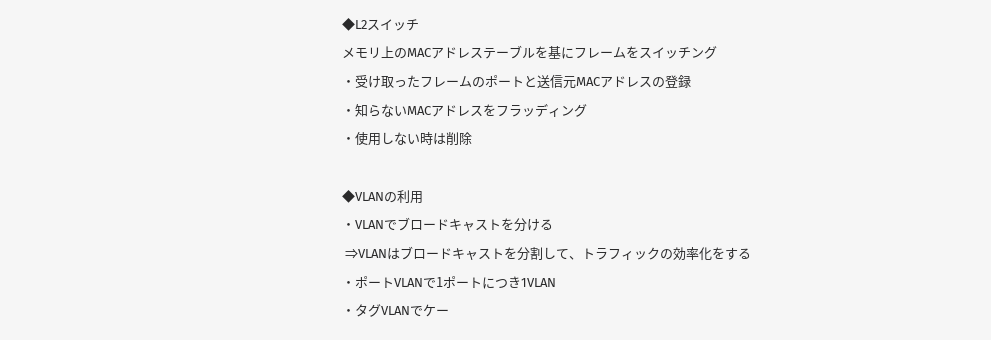◆L2スイッチ
メモリ上のMACアドレステーブルを基にフレームをスイッチング
・受け取ったフレームのポートと送信元MACアドレスの登録
・知らないMACアドレスをフラッディング
・使用しない時は削除

◆VLANの利用
・VLANでブロードキャストを分ける
 ⇒VLANはブロードキャストを分割して、トラフィックの効率化をする
・ポートVLANで1ポートにつき1VLAN
・タグVLANでケー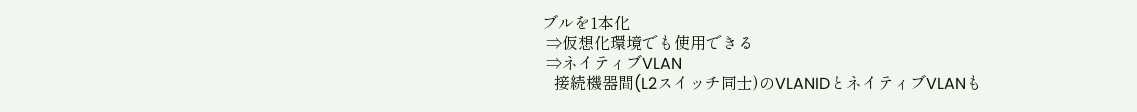ブルを1本化
 ⇒仮想化環境でも使用できる
 ⇒ネイティブVLAN
   接続機器間(L2スイッチ同士)のVLANIDとネイティブVLANも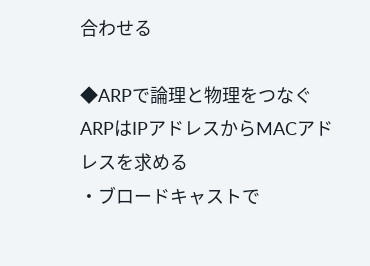合わせる

◆ARPで論理と物理をつなぐ
ARPはIPアドレスからMACアドレスを求める
・ブロードキャストで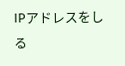IPアドレスをしる